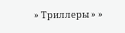» Триллеры » »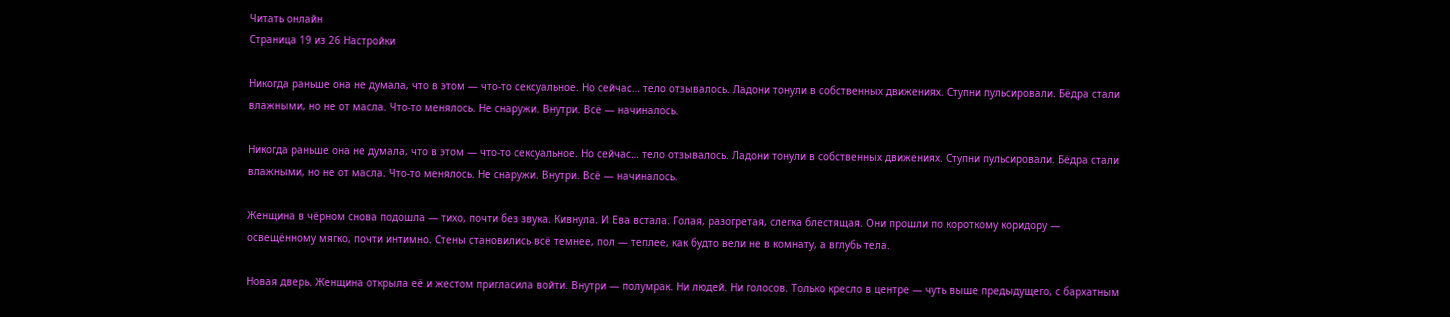Читать онлайн
Страница 19 из 26 Настройки

Никогда раньше она не думала, что в этом — что-то сексуальное. Но сейчас… тело отзывалось. Ладони тонули в собственных движениях. Ступни пульсировали. Бёдра стали влажными, но не от масла. Что-то менялось. Не снаружи. Внутри. Всё — начиналось.

Никогда раньше она не думала, что в этом — что-то сексуальное. Но сейчас… тело отзывалось. Ладони тонули в собственных движениях. Ступни пульсировали. Бёдра стали влажными, но не от масла. Что-то менялось. Не снаружи. Внутри. Всё — начиналось.

Женщина в чёрном снова подошла — тихо, почти без звука. Кивнула. И Ева встала. Голая, разогретая, слегка блестящая. Они прошли по короткому коридору — освещённому мягко, почти интимно. Стены становились всё темнее, пол — теплее, как будто вели не в комнату, а вглубь тела.

Новая дверь. Женщина открыла её и жестом пригласила войти. Внутри — полумрак. Ни людей. Ни голосов. Только кресло в центре — чуть выше предыдущего, с бархатным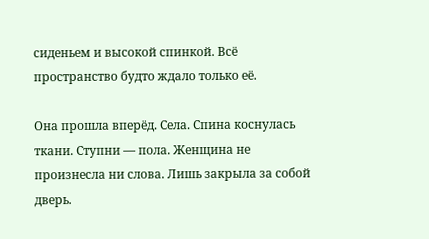сиденьем и высокой спинкой. Всё пространство будто ждало только её.

Она прошла вперёд. Села. Спина коснулась ткани. Ступни — пола. Женщина не произнесла ни слова. Лишь закрыла за собой дверь.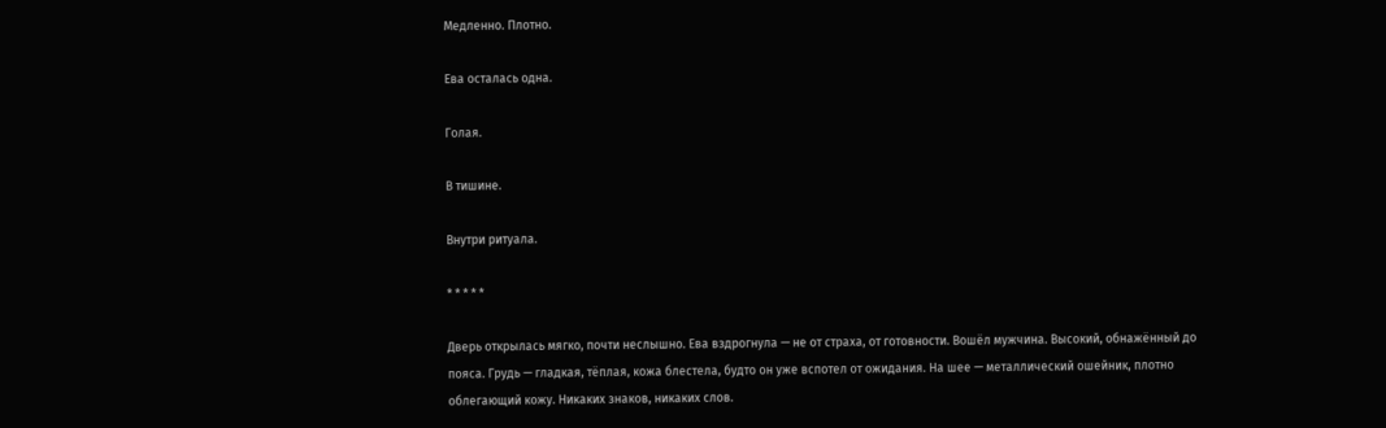Медленно. Плотно.

Ева осталась одна.

Голая.

В тишине.

Внутри ритуала.

* * * * *

Дверь открылась мягко, почти неслышно. Ева вздрогнула — не от страха, от готовности. Вошёл мужчина. Высокий, обнажённый до пояса. Грудь — гладкая, тёплая, кожа блестела, будто он уже вспотел от ожидания. На шее — металлический ошейник, плотно облегающий кожу. Никаких знаков, никаких слов.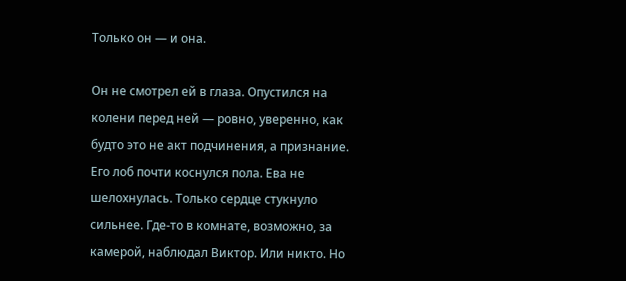Только он — и она.

Он не смотрел ей в глаза. Опустился на колени перед ней — ровно, уверенно, как будто это не акт подчинения, а признание. Его лоб почти коснулся пола. Ева не шелохнулась. Только сердце стукнуло сильнее. Где-то в комнате, возможно, за камерой, наблюдал Виктор. Или никто. Но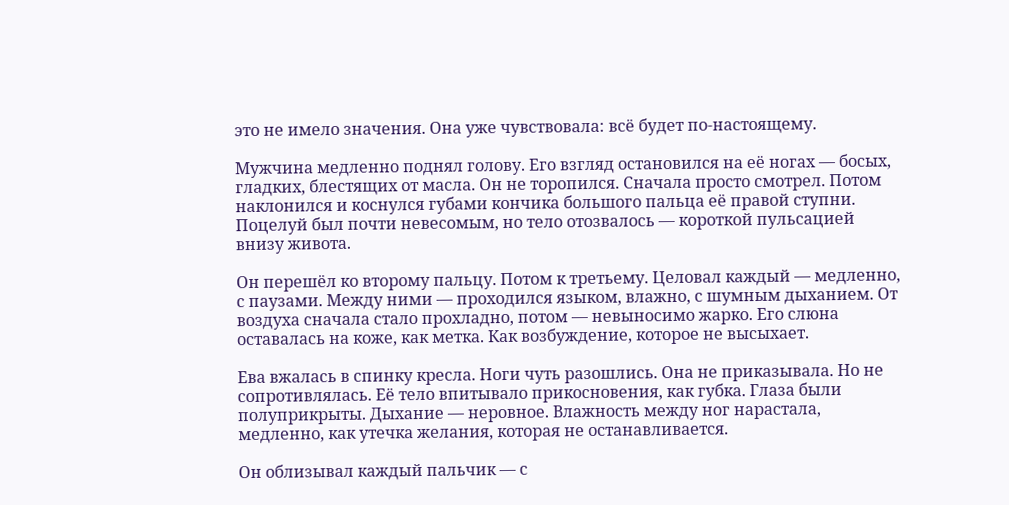это не имело значения. Она уже чувствовала: всё будет по-настоящему.

Мужчина медленно поднял голову. Его взгляд остановился на её ногах — босых, гладких, блестящих от масла. Он не торопился. Сначала просто смотрел. Потом наклонился и коснулся губами кончика большого пальца её правой ступни. Поцелуй был почти невесомым, но тело отозвалось — короткой пульсацией внизу живота.

Он перешёл ко второму пальцу. Потом к третьему. Целовал каждый — медленно, с паузами. Между ними — проходился языком, влажно, с шумным дыханием. От воздуха сначала стало прохладно, потом — невыносимо жарко. Его слюна оставалась на коже, как метка. Как возбуждение, которое не высыхает.

Ева вжалась в спинку кресла. Ноги чуть разошлись. Она не приказывала. Но не сопротивлялась. Её тело впитывало прикосновения, как губка. Глаза были полуприкрыты. Дыхание — неровное. Влажность между ног нарастала, медленно, как утечка желания, которая не останавливается.

Он облизывал каждый пальчик — с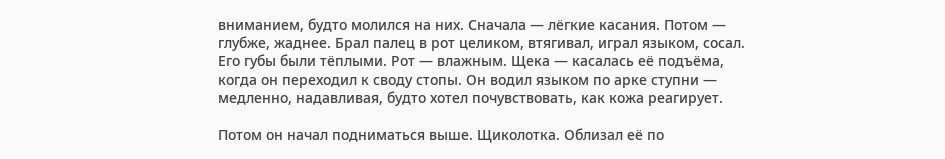вниманием, будто молился на них. Сначала — лёгкие касания. Потом — глубже, жаднее. Брал палец в рот целиком, втягивал, играл языком, сосал. Его губы были тёплыми. Рот — влажным. Щека — касалась её подъёма, когда он переходил к своду стопы. Он водил языком по арке ступни — медленно, надавливая, будто хотел почувствовать, как кожа реагирует.

Потом он начал подниматься выше. Щиколотка. Облизал её по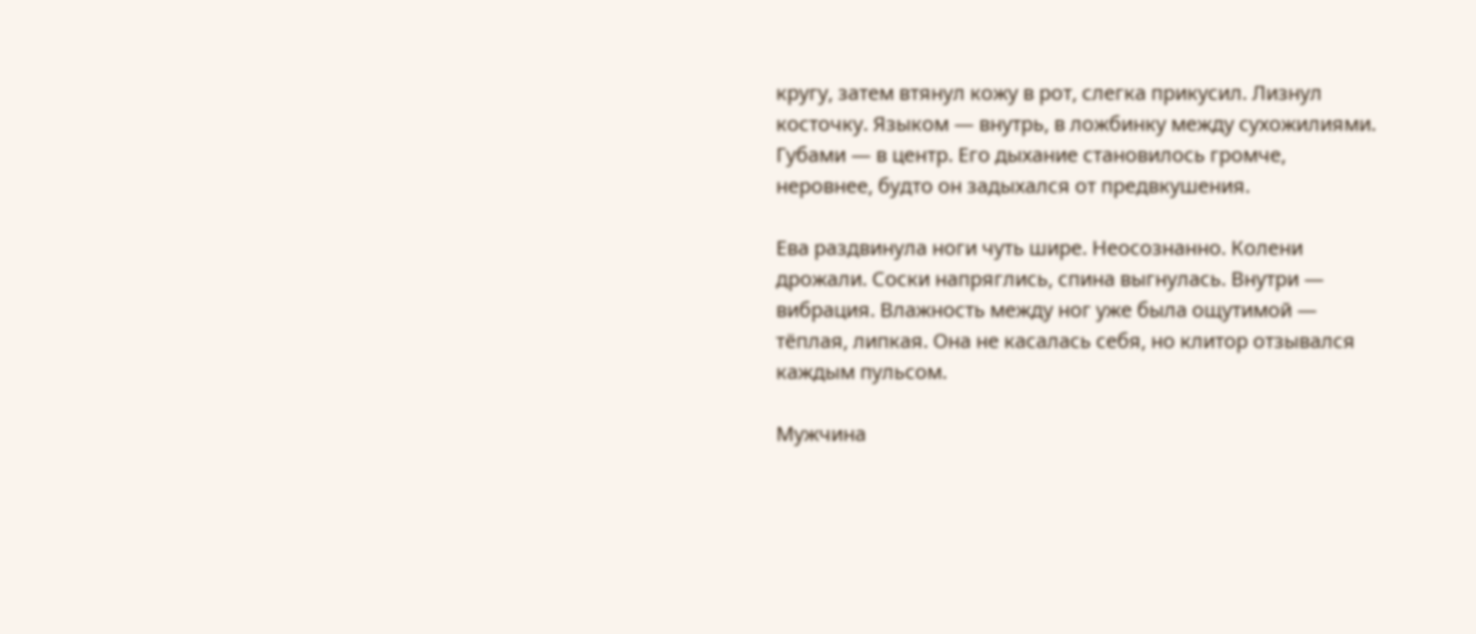кругу, затем втянул кожу в рот, слегка прикусил. Лизнул косточку. Языком — внутрь, в ложбинку между сухожилиями. Губами — в центр. Его дыхание становилось громче, неровнее, будто он задыхался от предвкушения.

Ева раздвинула ноги чуть шире. Неосознанно. Колени дрожали. Соски напряглись, спина выгнулась. Внутри — вибрация. Влажность между ног уже была ощутимой — тёплая, липкая. Она не касалась себя, но клитор отзывался каждым пульсом.

Мужчина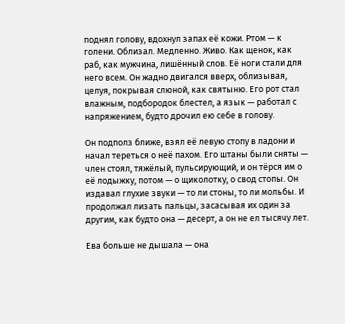поднял голову, вдохнул запах её кожи. Ртом — к голени. Облизал. Медленно. Живо. Как щенок, как раб, как мужчина, лишённый слов. Её ноги стали для него всем. Он жадно двигался вверх, облизывая, целуя, покрывая слюной, как святыню. Его рот стал влажным, подбородок блестел, а язык — работал с напряжением, будто дрочил ею себе в голову.

Он подполз ближе, взял её левую стопу в ладони и начал тереться о неё пахом. Его штаны были сняты — член стоял, тяжёлый, пульсирующий, и он тёрся им о её лодыжку, потом — о щиколотку, о свод стопы. Он издавал глухие звуки — то ли стоны, то ли мольбы. И продолжал лизать пальцы, засасывая их один за другим, как будто она — десерт, а он не ел тысячу лет.

Ева больше не дышала — она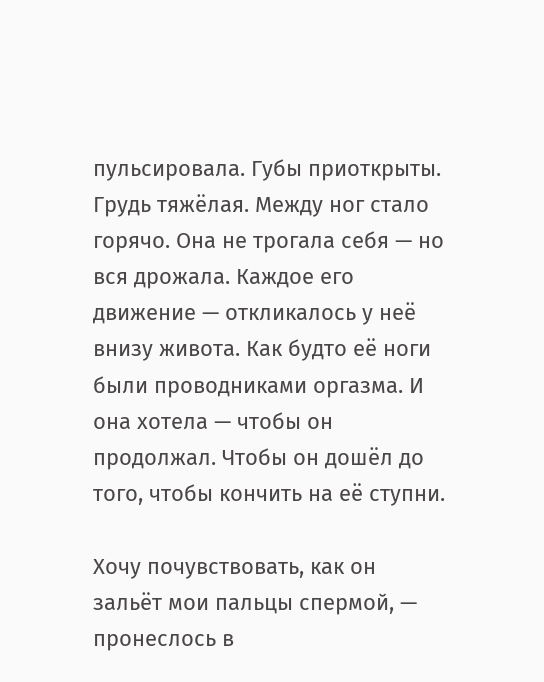пульсировала. Губы приоткрыты. Грудь тяжёлая. Между ног стало горячо. Она не трогала себя — но вся дрожала. Каждое его движение — откликалось у неё внизу живота. Как будто её ноги были проводниками оргазма. И она хотела — чтобы он продолжал. Чтобы он дошёл до того, чтобы кончить на её ступни.

Хочу почувствовать, как он зальёт мои пальцы спермой, — пронеслось в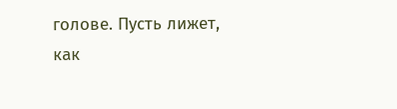голове. Пусть лижет, как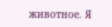животное. Я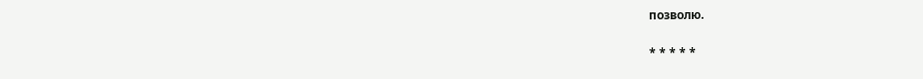позволю.

* * * * *